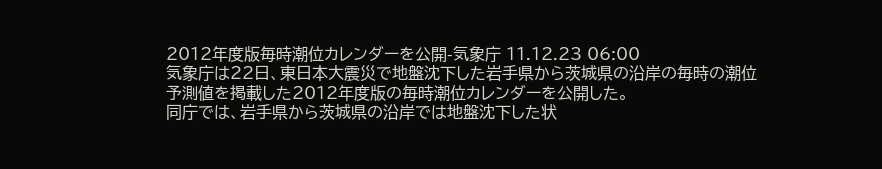2012年度版毎時潮位カレンダーを公開-気象庁 11.12.23 06:00
気象庁は22日、東日本大震災で地盤沈下した岩手県から茨城県の沿岸の毎時の潮位予測値を掲載した2012年度版の毎時潮位カレンダーを公開した。
同庁では、岩手県から茨城県の沿岸では地盤沈下した状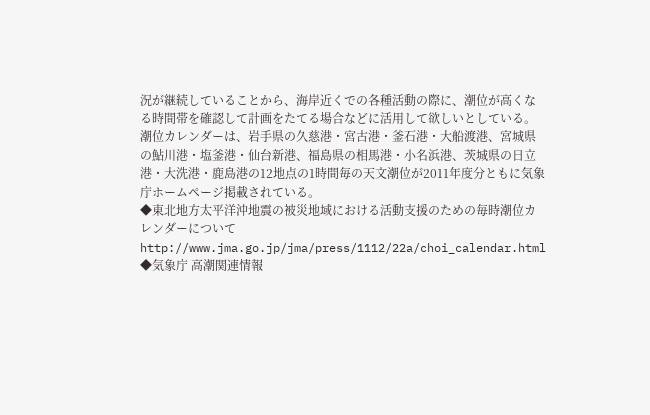況が継続していることから、海岸近くでの各種活動の際に、潮位が高くなる時間帯を確認して計画をたてる場合などに活用して欲しいとしている。
潮位カレンダーは、岩手県の久慈港・宮古港・釜石港・大船渡港、宮城県の鮎川港・塩釜港・仙台新港、福島県の相馬港・小名浜港、茨城県の日立港・大洗港・鹿島港の12地点の1時間毎の天文潮位が2011年度分ともに気象庁ホームページ掲載されている。
◆東北地方太平洋沖地震の被災地域における活動支援のための毎時潮位カレンダーについて
http://www.jma.go.jp/jma/press/1112/22a/choi_calendar.html
◆気象庁 高潮関連情報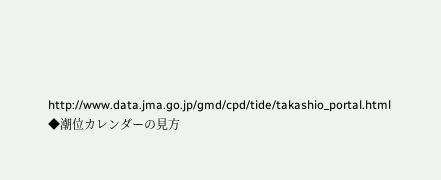http://www.data.jma.go.jp/gmd/cpd/tide/takashio_portal.html
◆潮位カレンダーの見方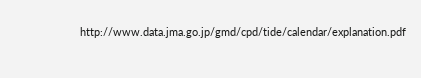http://www.data.jma.go.jp/gmd/cpd/tide/calendar/explanation.pdf